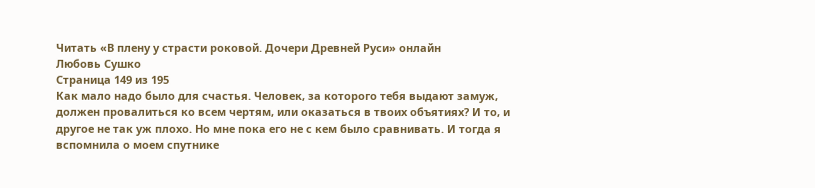Читать «В плену у страсти роковой. Дочери Древней Руси» онлайн
Любовь Сушко
Страница 149 из 195
Как мало надо было для счастья. Человек, за которого тебя выдают замуж, должен провалиться ко всем чертям, или оказаться в твоих объятиях? И то, и другое не так уж плохо. Но мне пока его не с кем было сравнивать. И тогда я вспомнила о моем спутнике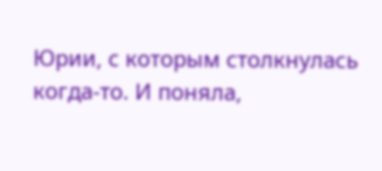Юрии, с которым столкнулась когда-то. И поняла,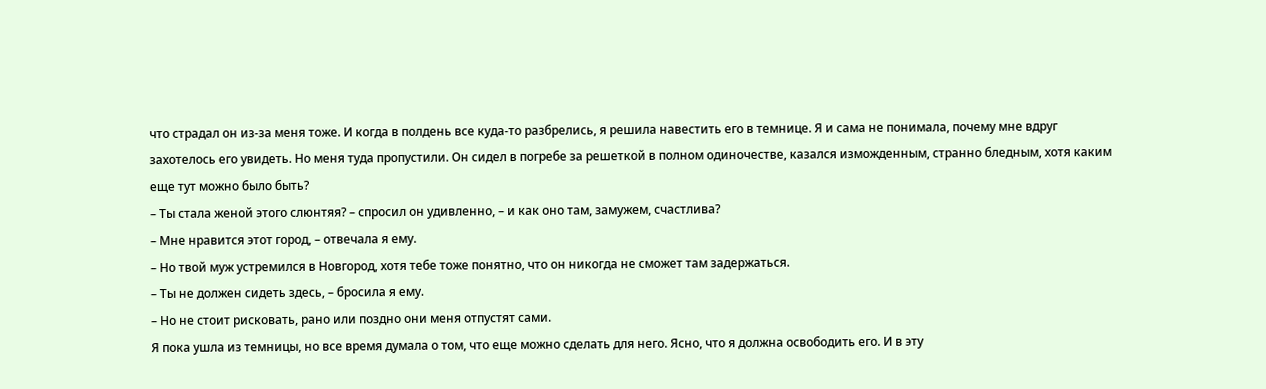что страдал он из-за меня тоже. И когда в полдень все куда-то разбрелись, я решила навестить его в темнице. Я и сама не понимала, почему мне вдруг захотелось его увидеть. Но меня туда пропустили. Он сидел в погребе за решеткой в полном одиночестве, казался изможденным, странно бледным, хотя каким еще тут можно было быть?
– Ты стала женой этого слюнтяя? – спросил он удивленно, – и как оно там, замужем, счастлива?
– Мне нравится этот город, – отвечала я ему.
– Но твой муж устремился в Новгород, хотя тебе тоже понятно, что он никогда не сможет там задержаться.
– Ты не должен сидеть здесь, – бросила я ему.
– Но не стоит рисковать, рано или поздно они меня отпустят сами.
Я пока ушла из темницы, но все время думала о том, что еще можно сделать для него. Ясно, что я должна освободить его. И в эту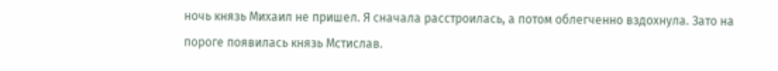ночь князь Михаил не пришел. Я сначала расстроилась, а потом облегченно вздохнула. Зато на пороге появилась князь Мстислав.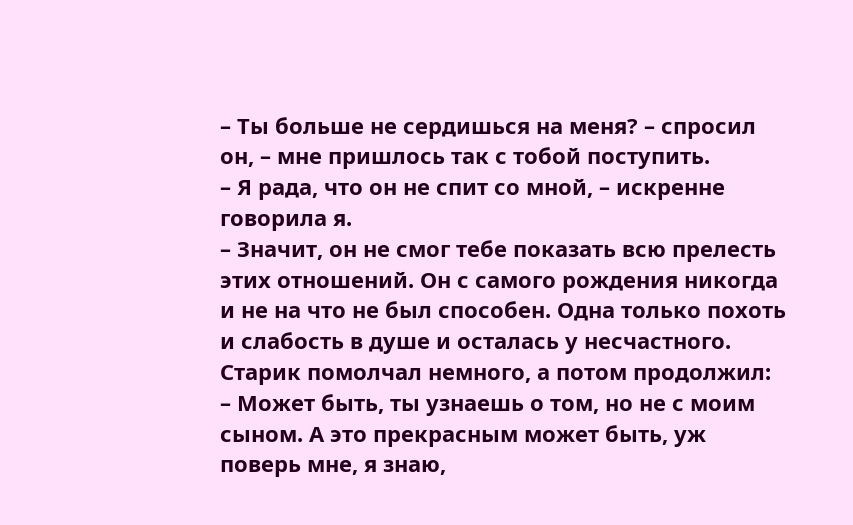– Ты больше не сердишься на меня? – спросил он, – мне пришлось так с тобой поступить.
– Я рада, что он не спит со мной, – искренне говорила я.
– Значит, он не смог тебе показать всю прелесть этих отношений. Он с самого рождения никогда и не на что не был способен. Одна только похоть и слабость в душе и осталась у несчастного.
Старик помолчал немного, а потом продолжил:
– Может быть, ты узнаешь о том, но не с моим сыном. А это прекрасным может быть, уж поверь мне, я знаю,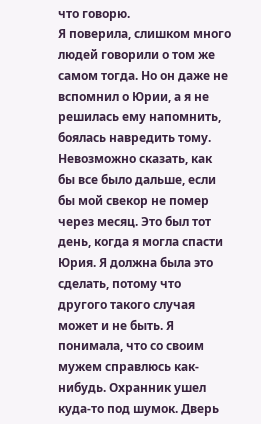что говорю.
Я поверила, слишком много людей говорили о том же самом тогда. Но он даже не вспомнил о Юрии, а я не решилась ему напомнить, боялась навредить тому.
Невозможно сказать, как бы все было дальше, если бы мой свекор не помер через месяц. Это был тот день, когда я могла спасти Юрия. Я должна была это сделать, потому что другого такого случая может и не быть. Я понимала, что со своим мужем справлюсь как-нибудь. Охранник ушел куда-то под шумок. Дверь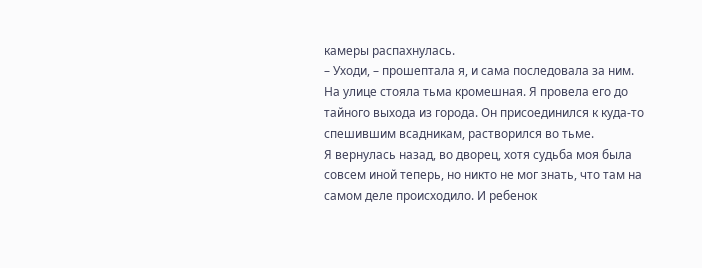камеры распахнулась.
– Уходи, – прошептала я, и сама последовала за ним.
На улице стояла тьма кромешная. Я провела его до тайного выхода из города. Он присоединился к куда-то спешившим всадникам, растворился во тьме.
Я вернулась назад, во дворец, хотя судьба моя была совсем иной теперь, но никто не мог знать, что там на самом деле происходило. И ребенок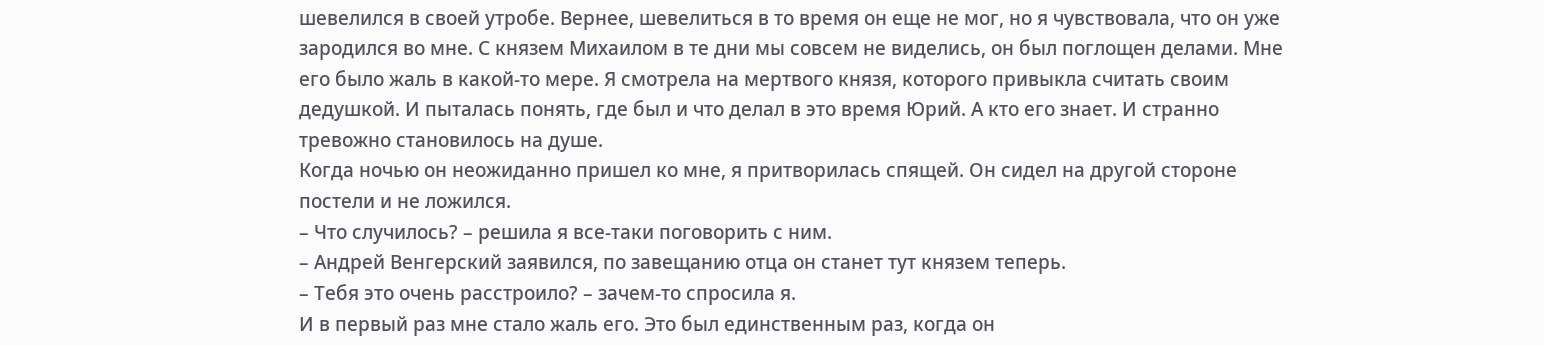шевелился в своей утробе. Вернее, шевелиться в то время он еще не мог, но я чувствовала, что он уже зародился во мне. С князем Михаилом в те дни мы совсем не виделись, он был поглощен делами. Мне его было жаль в какой-то мере. Я смотрела на мертвого князя, которого привыкла считать своим дедушкой. И пыталась понять, где был и что делал в это время Юрий. А кто его знает. И странно тревожно становилось на душе.
Когда ночью он неожиданно пришел ко мне, я притворилась спящей. Он сидел на другой стороне постели и не ложился.
– Что случилось? – решила я все-таки поговорить с ним.
– Андрей Венгерский заявился, по завещанию отца он станет тут князем теперь.
– Тебя это очень расстроило? – зачем-то спросила я.
И в первый раз мне стало жаль его. Это был единственным раз, когда он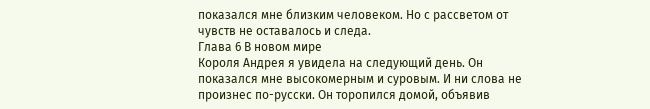показался мне близким человеком. Но с рассветом от чувств не оставалось и следа.
Глава 6 В новом мире
Короля Андрея я увидела на следующий день. Он показался мне высокомерным и суровым. И ни слова не произнес по-русски. Он торопился домой, объявив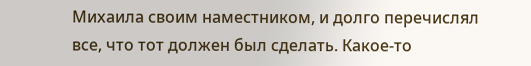Михаила своим наместником, и долго перечислял все, что тот должен был сделать. Какое-то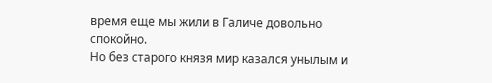время еще мы жили в Галиче довольно спокойно.
Но без старого князя мир казался унылым и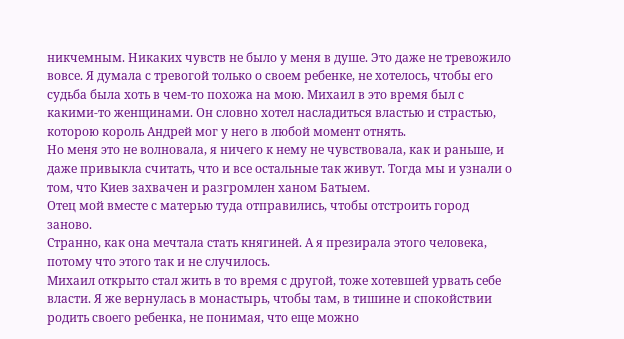никчемным. Никаких чувств не было у меня в душе. Это даже не тревожило вовсе. Я думала с тревогой только о своем ребенке, не хотелось, чтобы его судьба была хоть в чем-то похожа на мою. Михаил в это время был с какими-то женщинами. Он словно хотел насладиться властью и страстью, которою король Андрей мог у него в любой момент отнять.
Но меня это не волновала, я ничего к нему не чувствовала, как и раньше, и даже привыкла считать, что и все остальные так живут. Тогда мы и узнали о том, что Киев захвачен и разгромлен ханом Батыем.
Отец мой вместе с матерью туда отправились, чтобы отстроить город заново.
Странно, как она мечтала стать княгиней. А я презирала этого человека, потому что этого так и не случилось.
Михаил открыто стал жить в то время с другой, тоже хотевшей урвать себе власти. Я же вернулась в монастырь, чтобы там, в тишине и спокойствии родить своего ребенка, не понимая, что еще можно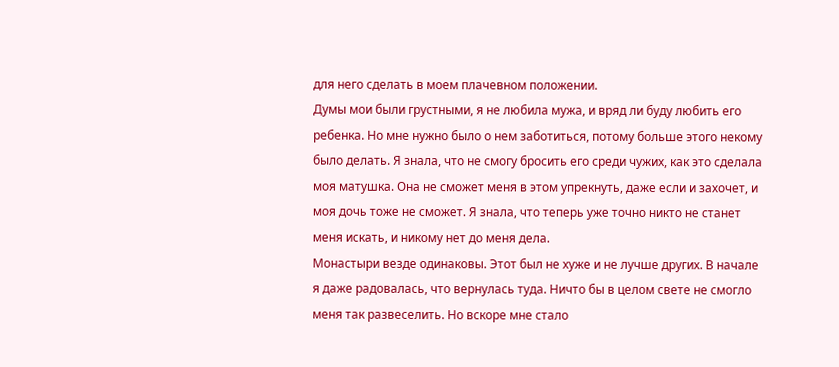для него сделать в моем плачевном положении.
Думы мои были грустными, я не любила мужа, и вряд ли буду любить его ребенка. Но мне нужно было о нем заботиться, потому больше этого некому было делать. Я знала, что не смогу бросить его среди чужих, как это сделала моя матушка. Она не сможет меня в этом упрекнуть, даже если и захочет, и моя дочь тоже не сможет. Я знала, что теперь уже точно никто не станет меня искать, и никому нет до меня дела.
Монастыри везде одинаковы. Этот был не хуже и не лучше других. В начале я даже радовалась, что вернулась туда. Ничто бы в целом свете не смогло меня так развеселить. Но вскоре мне стало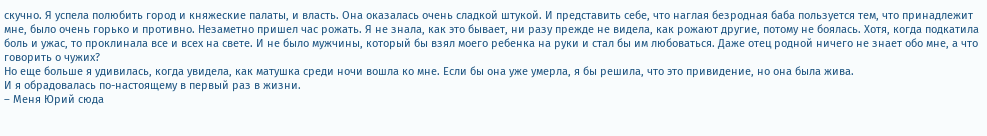скучно. Я успела полюбить город и княжеские палаты, и власть. Она оказалась очень сладкой штукой. И представить себе, что наглая безродная баба пользуется тем, что принадлежит мне, было очень горько и противно. Незаметно пришел час рожать. Я не знала, как это бывает, ни разу прежде не видела, как рожают другие, потому не боялась. Хотя, когда подкатила боль и ужас, то проклинала все и всех на свете. И не было мужчины, который бы взял моего ребенка на руки и стал бы им любоваться. Даже отец родной ничего не знает обо мне, а что говорить о чужих?
Но еще больше я удивилась, когда увидела, как матушка среди ночи вошла ко мне. Если бы она уже умерла, я бы решила, что это привидение, но она была жива.
И я обрадовалась по-настоящему в первый раз в жизни.
– Меня Юрий сюда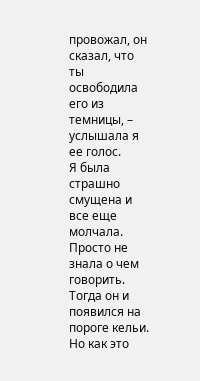провожал, он сказал, что ты освободила его из темницы, – услышала я ее голос.
Я была страшно смущена и все еще молчала. Просто не знала о чем говорить. Тогда он и появился на пороге кельи. Но как это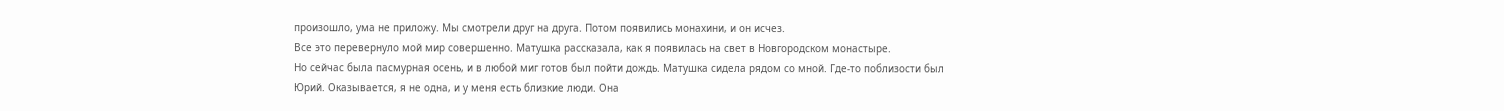произошло, ума не приложу. Мы смотрели друг на друга. Потом появились монахини, и он исчез.
Все это перевернуло мой мир совершенно. Матушка рассказала, как я появилась на свет в Новгородском монастыре.
Но сейчас была пасмурная осень, и в любой миг готов был пойти дождь. Матушка сидела рядом со мной. Где-то поблизости был Юрий. Оказывается, я не одна, и у меня есть близкие люди. Она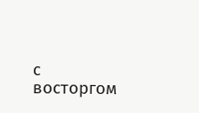с восторгом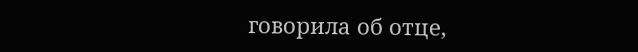говорила об отце,